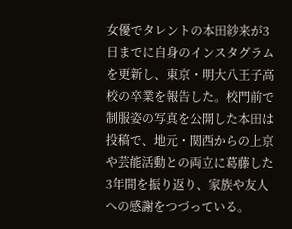女優でタレントの本田紗来が3日までに自身のインスタグラムを更新し、東京・明大八王子高校の卒業を報告した。校門前で制服姿の写真を公開した本田は投稿で、地元・関西からの上京や芸能活動との両立に葛藤した3年間を振り返り、家族や友人への感謝をつづっている。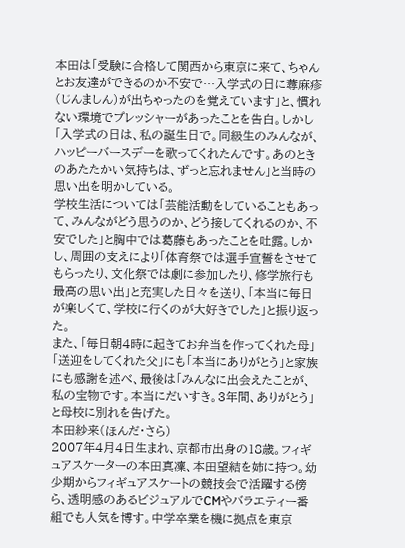本田は「受験に合格して関西から東京に来て、ちゃんとお友達ができるのか不安で…入学式の日に蕁麻疹(じんましん)が出ちゃったのを覚えています」と、慣れない環境でプレッシャーがあったことを告白。しかし「入学式の日は、私の誕生日で。同級生のみんなが、ハッピーバースデーを歌ってくれたんです。あのときのあたたかい気持ちは、ずっと忘れません」と当時の思い出を明かしている。
学校生活については「芸能活動をしていることもあって、みんながどう思うのか、どう接してくれるのか、不安でした」と胸中では葛藤もあったことを吐露。しかし、周囲の支えにより「体育祭では選手宣誓をさせてもらったり、文化祭では劇に参加したり、修学旅行も最高の思い出」と充実した日々を送り、「本当に毎日が楽しくて、学校に行くのが大好きでした」と振り返った。
また、「毎日朝4時に起きてお弁当を作ってくれた母」「送迎をしてくれた父」にも「本当にありがとう」と家族にも感謝を述べ、最後は「みんなに出会えたことが、私の宝物です。本当にだいすき。3年間、ありがとう」と母校に別れを告げた。
本田紗来(ほんだ・さら)
2007年4月4日生まれ、京都市出身の18歳。フィギュアスケーターの本田真凜、本田望結を姉に持つ。幼少期からフィギュアスケートの競技会で活躍する傍ら、透明感のあるビジュアルでCMやバラエティー番組でも人気を博す。中学卒業を機に拠点を東京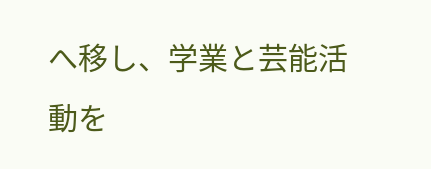へ移し、学業と芸能活動を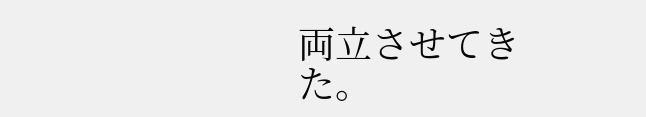両立させてきた。